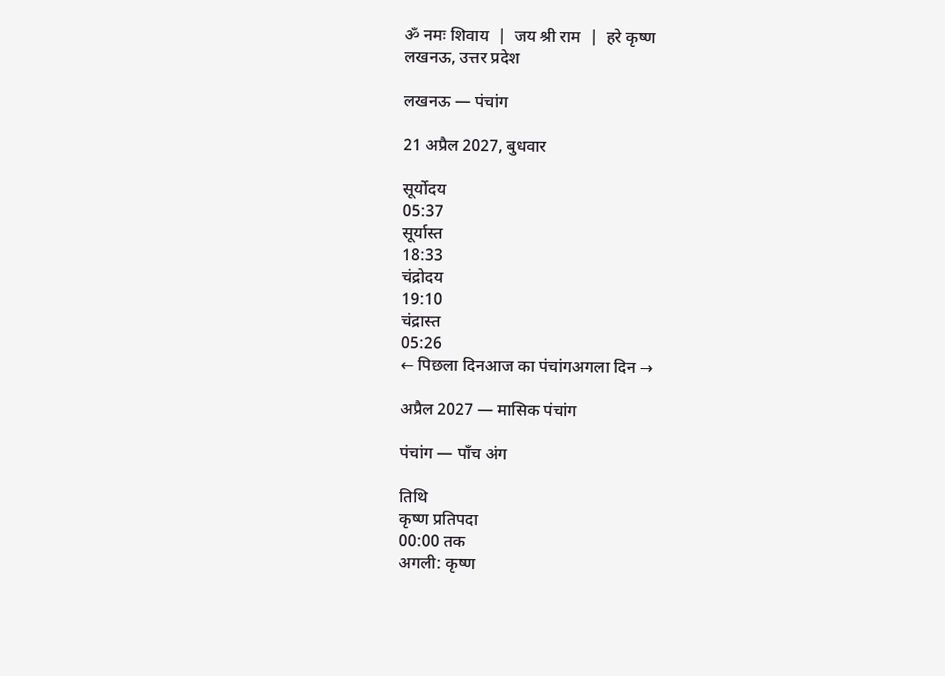ॐ नमः शिवाय  |  जय श्री राम  |  हरे कृष्ण
लखनऊ, उत्तर प्रदेश

लखनऊ — पंचांग

21 अप्रैल 2027, बुधवार

सूर्योदय
05:37
सूर्यास्त
18:33
चंद्रोदय
19:10
चंद्रास्त
05:26
← पिछला दिनआज का पंचांगअगला दिन →

अप्रैल 2027 — मासिक पंचांग

पंचांग — पाँच अंग

तिथि
कृष्ण प्रतिपदा
00:00 तक
अगली: कृष्ण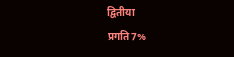द्वितीया
प्रगति7%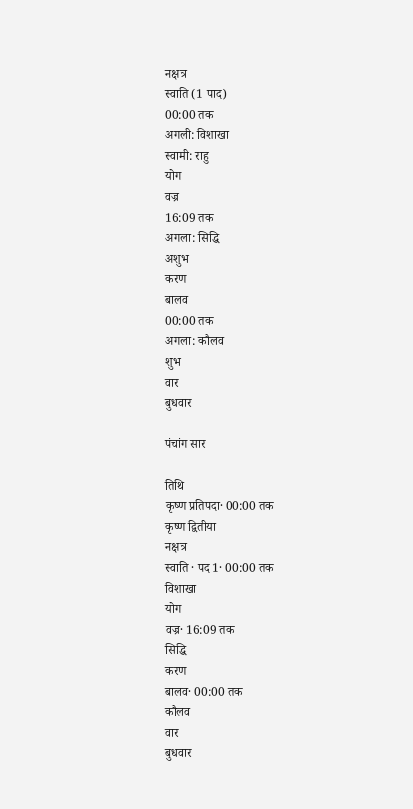नक्षत्र
स्वाति (1 पाद)
00:00 तक
अगली: विशाखा
स्वामी: राहु
योग
वज्र
16:09 तक
अगला: सिद्धि
अशुभ
करण
बालव
00:00 तक
अगला: कौलव
शुभ
वार
बुधवार

पंचांग सार

तिथि
कृष्ण प्रतिपदा· 00:00 तक
कृष्ण द्वितीया
नक्षत्र
स्वाति · पद 1· 00:00 तक
विशाखा
योग
वज्र· 16:09 तक
सिद्धि
करण
बालव· 00:00 तक
कौलव
वार
बुधवार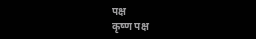पक्ष
कृष्ण पक्ष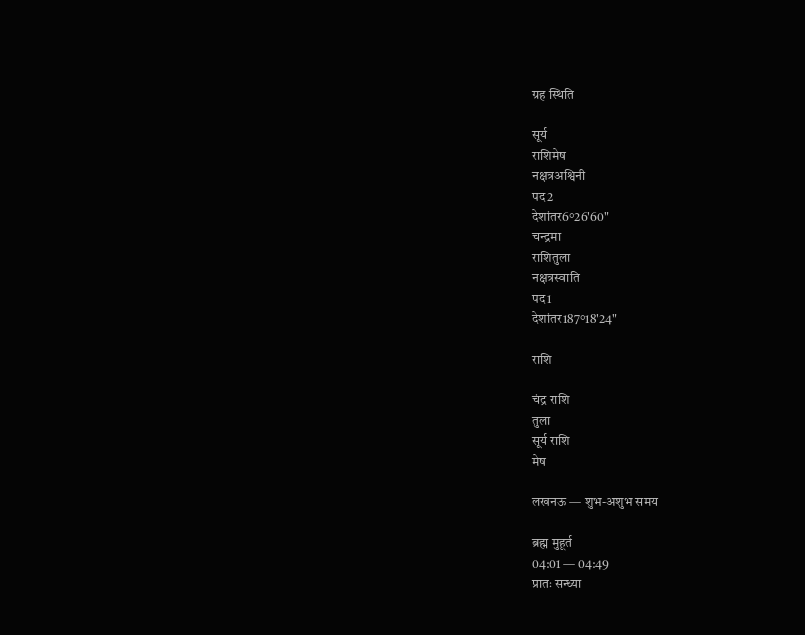ग्रह स्थिति

सूर्य
राशिमेष
नक्षत्रअश्विनी
पद2
देशांतर6°26'60"
चन्द्रमा
राशितुला
नक्षत्रस्वाति
पद1
देशांतर187°18'24"

राशि

चंद्र राशि
तुला
सूर्य राशि
मेष

लखनऊ — शुभ-अशुभ समय

ब्रह्म मुहूर्त
04:01 — 04:49
प्रातः सन्ध्या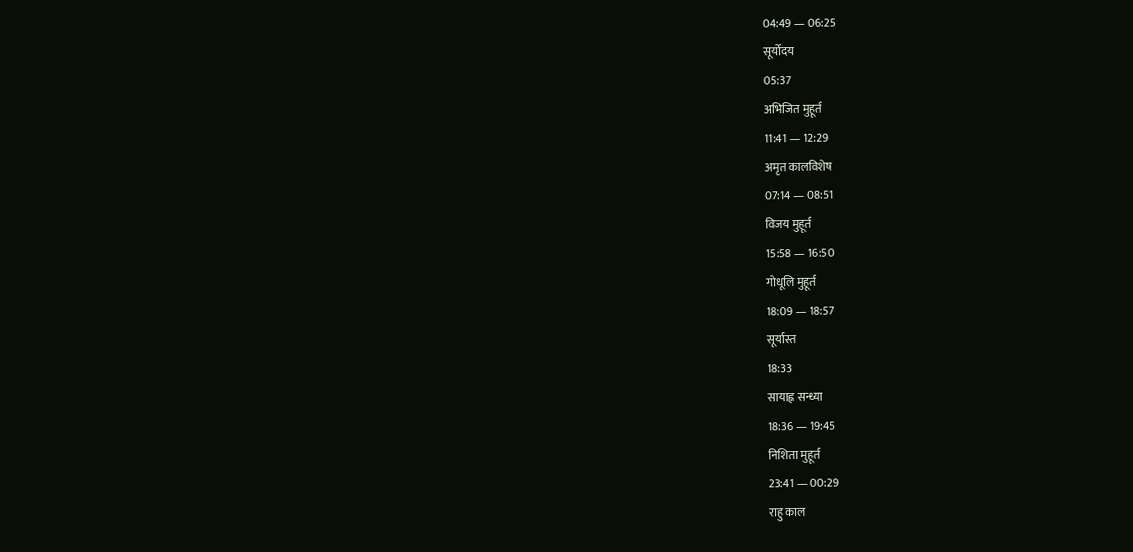04:49 — 06:25
सूर्योदय
05:37
अभिजित मुहूर्त
11:41 — 12:29
अमृत कालविशेष
07:14 — 08:51
विजय मुहूर्त
15:58 — 16:50
गोधूलि मुहूर्त
18:09 — 18:57
सूर्यास्त
18:33
सायाह्न सन्ध्या
18:36 — 19:45
निशिता मुहूर्त
23:41 — 00:29
राहु काल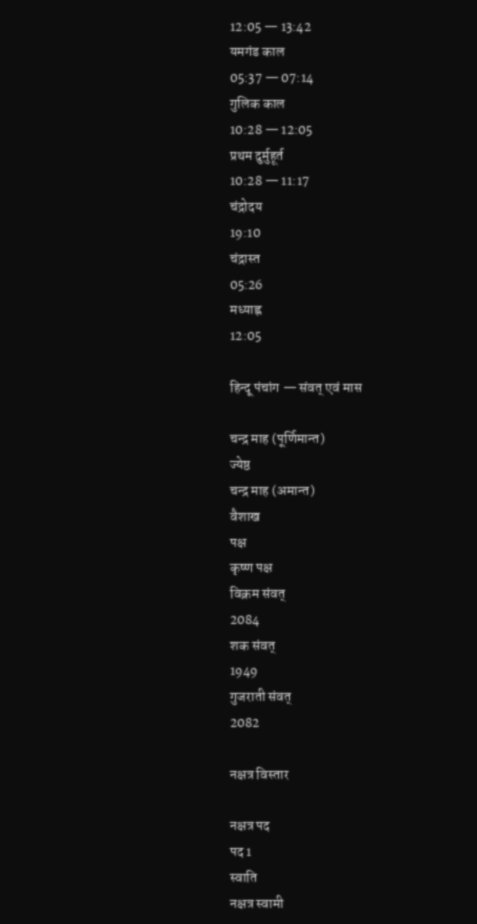12:05 — 13:42
यमगंड काल
05:37 — 07:14
गुलिक काल
10:28 — 12:05
प्रथम दुर्मुहूर्त
10:28 — 11:17
चंद्रोदय
19:10
चंद्रास्त
05:26
मध्याह्न
12:05

हिन्दू पंचांग — संवत् एवं मास

चन्द्र माह (पूर्णिमान्त)
ज्येष्ठ
चन्द्र माह (अमान्त)
वैशाख
पक्ष
कृष्ण पक्ष
विक्रम संवत्
2084
शक संवत्
1949
गुजराती संवत्
2082

नक्षत्र विस्तार

नक्षत्र पद
पद 1
स्वाति
नक्षत्र स्वामी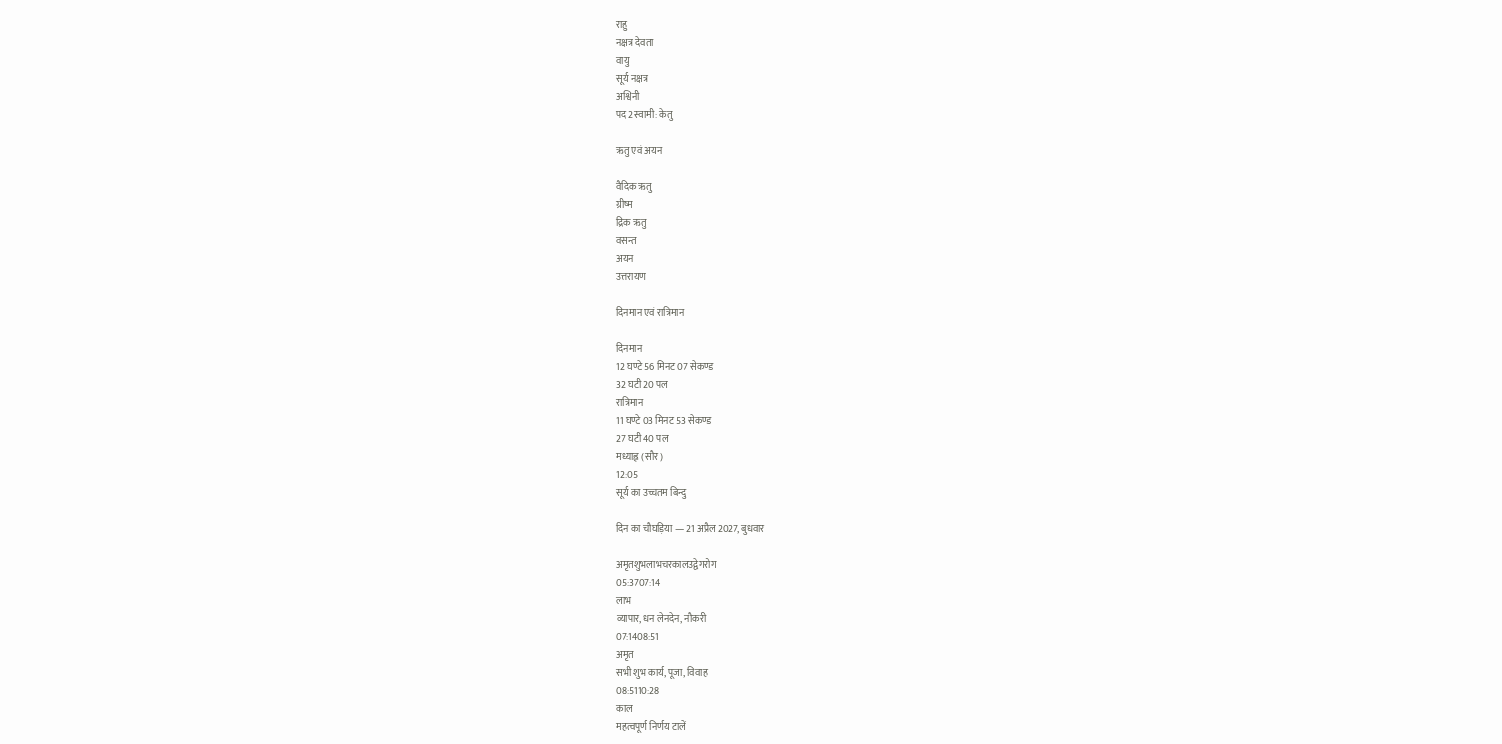राहु
नक्षत्र देवता
वायु
सूर्य नक्षत्र
अश्विनी
पद 2स्वामी: केतु

ऋतु एवं अयन

वैदिक ऋतु
ग्रीष्म
द्रिक ऋतु
वसन्त
अयन
उत्तरायण

दिनमान एवं रात्रिमान

दिनमान
12 घण्टे 56 मिनट 07 सेकण्ड
32 घटी 20 पल
रात्रिमान
11 घण्टे 03 मिनट 53 सेकण्ड
27 घटी 40 पल
मध्याह्न (सौर)
12:05
सूर्य का उच्चतम बिन्दु

दिन का चौघड़िया — 21 अप्रैल 2027, बुधवार

अमृतशुभलाभचरकालउद्वेगरोग
05:3707:14
लाभ
व्यापार, धन लेनदेन, नौकरी
07:1408:51
अमृत
सभी शुभ कार्य, पूजा, विवाह
08:5110:28
काल
महत्वपूर्ण निर्णय टालें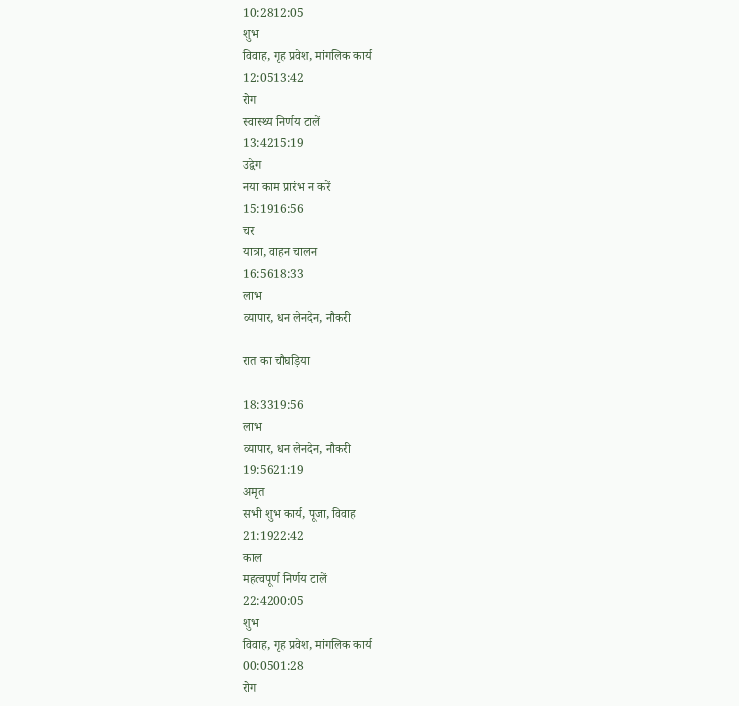10:2812:05
शुभ
विवाह, गृह प्रवेश, मांगलिक कार्य
12:0513:42
रोग
स्वास्थ्य निर्णय टालें
13:4215:19
उद्वेग
नया काम प्रारंभ न करें
15:1916:56
चर
यात्रा, वाहन चालन
16:5618:33
लाभ
व्यापार, धन लेनदेन, नौकरी

रात का चौघड़िया

18:3319:56
लाभ
व्यापार, धन लेनदेन, नौकरी
19:5621:19
अमृत
सभी शुभ कार्य, पूजा, विवाह
21:1922:42
काल
महत्वपूर्ण निर्णय टालें
22:4200:05
शुभ
विवाह, गृह प्रवेश, मांगलिक कार्य
00:0501:28
रोग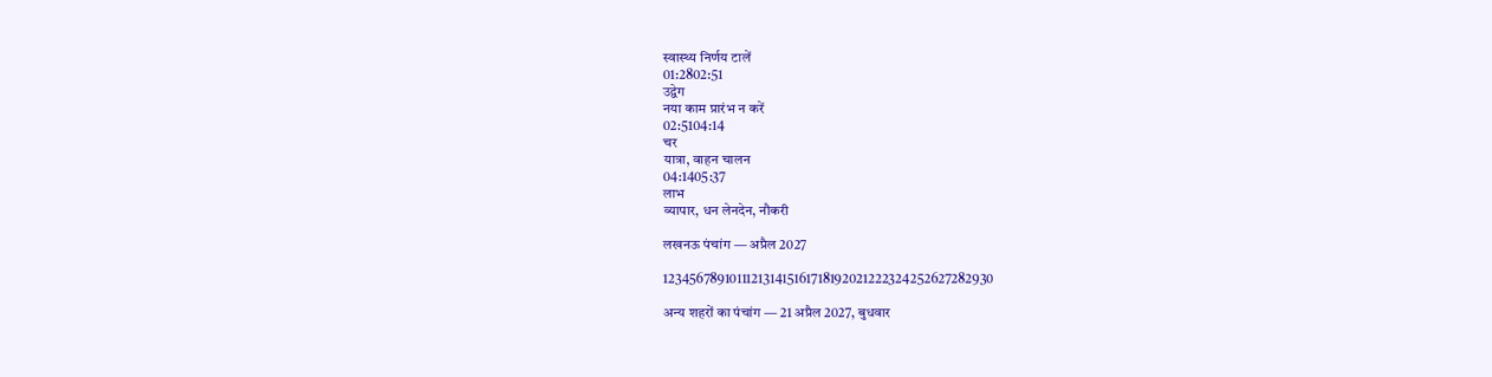स्वास्थ्य निर्णय टालें
01:2802:51
उद्वेग
नया काम प्रारंभ न करें
02:5104:14
चर
यात्रा, वाहन चालन
04:1405:37
लाभ
व्यापार, धन लेनदेन, नौकरी

लखनऊ पंचांग — अप्रैल 2027

123456789101112131415161718192021222324252627282930

अन्य शहरों का पंचांग — 21 अप्रैल 2027, बुधवार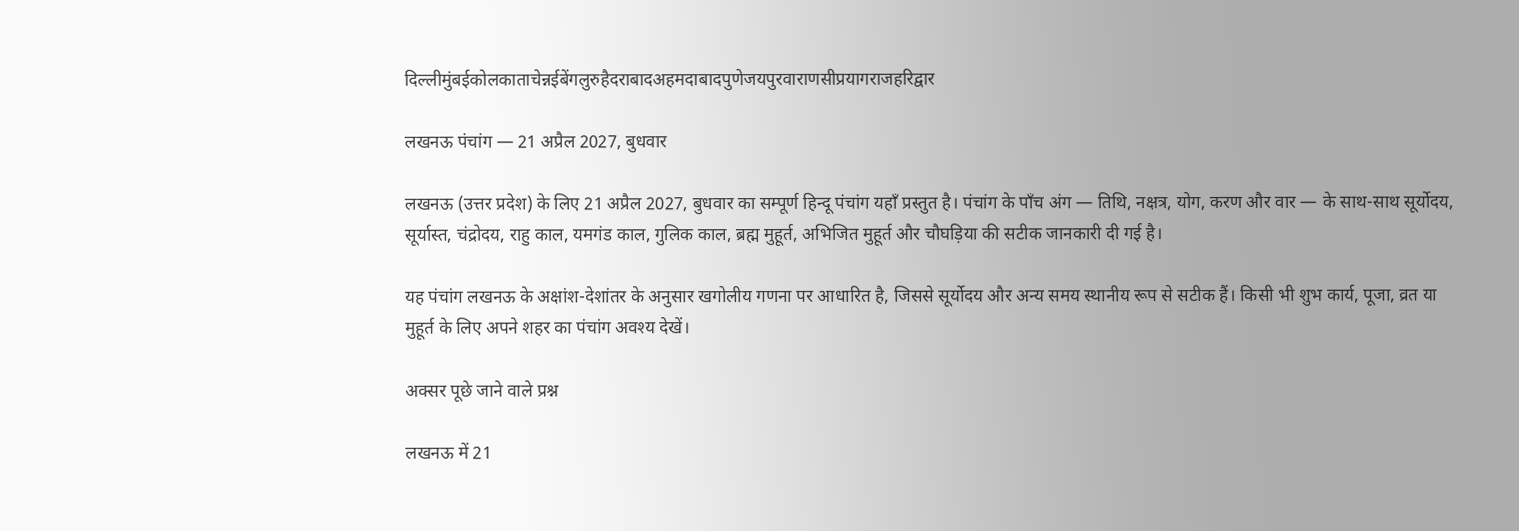दिल्लीमुंबईकोलकाताचेन्नईबेंगलुरुहैदराबादअहमदाबादपुणेजयपुरवाराणसीप्रयागराजहरिद्वार

लखनऊ पंचांग — 21 अप्रैल 2027, बुधवार

लखनऊ (उत्तर प्रदेश) के लिए 21 अप्रैल 2027, बुधवार का सम्पूर्ण हिन्दू पंचांग यहाँ प्रस्तुत है। पंचांग के पाँच अंग — तिथि, नक्षत्र, योग, करण और वार — के साथ-साथ सूर्योदय, सूर्यास्त, चंद्रोदय, राहु काल, यमगंड काल, गुलिक काल, ब्रह्म मुहूर्त, अभिजित मुहूर्त और चौघड़िया की सटीक जानकारी दी गई है।

यह पंचांग लखनऊ के अक्षांश-देशांतर के अनुसार खगोलीय गणना पर आधारित है, जिससे सूर्योदय और अन्य समय स्थानीय रूप से सटीक हैं। किसी भी शुभ कार्य, पूजा, व्रत या मुहूर्त के लिए अपने शहर का पंचांग अवश्य देखें।

अक्सर पूछे जाने वाले प्रश्न

लखनऊ में 21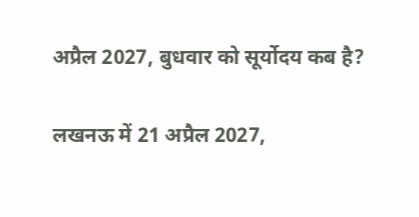अप्रैल 2027, बुधवार को सूर्योदय कब है?

लखनऊ में 21 अप्रैल 2027,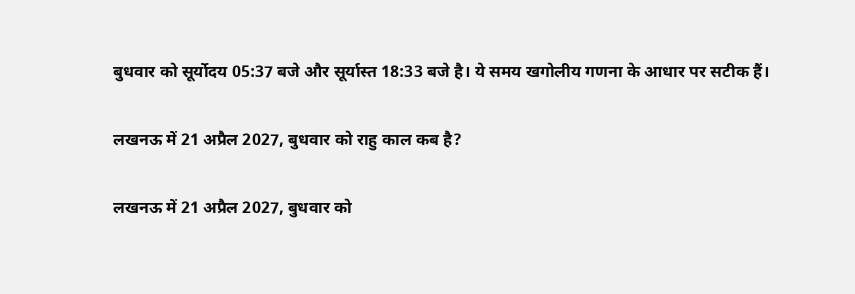बुधवार को सूर्योदय 05:37 बजे और सूर्यास्त 18:33 बजे है। ये समय खगोलीय गणना के आधार पर सटीक हैं।

लखनऊ में 21 अप्रैल 2027, बुधवार को राहु काल कब है?

लखनऊ में 21 अप्रैल 2027, बुधवार को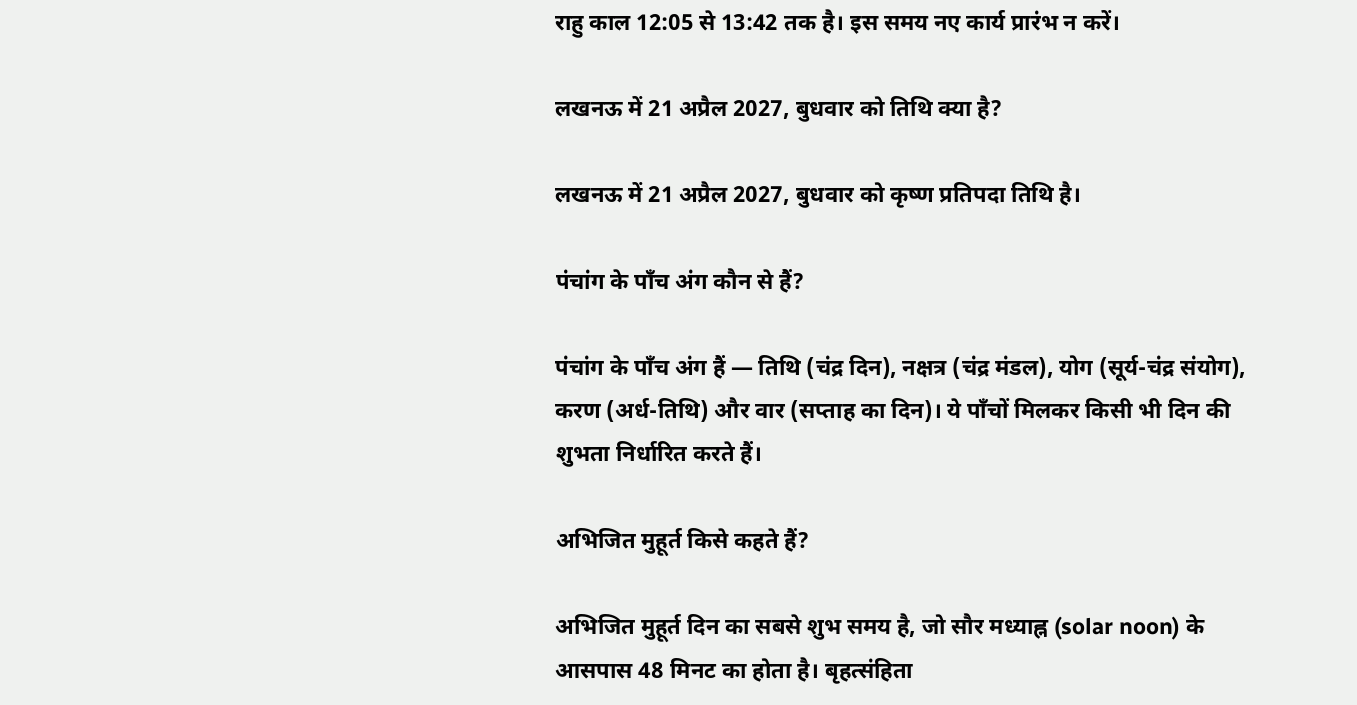राहु काल 12:05 से 13:42 तक है। इस समय नए कार्य प्रारंभ न करें।

लखनऊ में 21 अप्रैल 2027, बुधवार को तिथि क्या है?

लखनऊ में 21 अप्रैल 2027, बुधवार को कृष्ण प्रतिपदा तिथि है।

पंचांग के पाँच अंग कौन से हैं?

पंचांग के पाँच अंग हैं — तिथि (चंद्र दिन), नक्षत्र (चंद्र मंडल), योग (सूर्य-चंद्र संयोग), करण (अर्ध-तिथि) और वार (सप्ताह का दिन)। ये पाँचों मिलकर किसी भी दिन की शुभता निर्धारित करते हैं।

अभिजित मुहूर्त किसे कहते हैं?

अभिजित मुहूर्त दिन का सबसे शुभ समय है, जो सौर मध्याह्न (solar noon) के आसपास 48 मिनट का होता है। बृहत्संहिता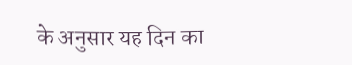के अनुसार यह दिन का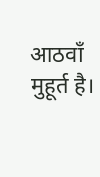आठवाँ मुहूर्त है।